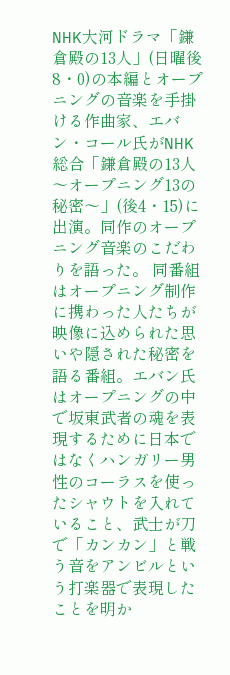NHK大河ドラマ「鎌倉殿の13人」(日曜後8・0)の本編とオープニングの音楽を手掛ける作曲家、エバン・コール氏がNHK総合「鎌倉殿の13人 〜オープニング13の秘密〜」(後4・15)に出演。同作のオープニング音楽のこだわりを語った。 同番組はオープニング制作に携わった人たちが映像に込められた思いや隠された秘密を語る番組。エバン氏はオープニングの中で坂東武者の魂を表現するために日本ではなくハンガリー男性のコーラスを使ったシャウトを入れていること、武士が刀で「カンカン」と戦う音をアンビルという打楽器で表現したことを明か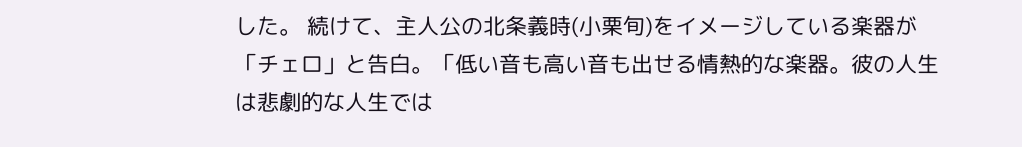した。 続けて、主人公の北条義時(小栗旬)をイメージしている楽器が「チェロ」と告白。「低い音も高い音も出せる情熱的な楽器。彼の人生は悲劇的な人生では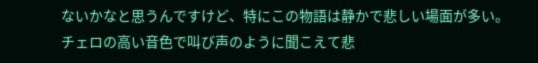ないかなと思うんですけど、特にこの物語は静かで悲しい場面が多い。チェロの高い音色で叫び声のように聞こえて悲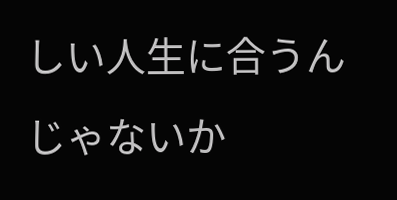しい人生に合うんじゃないか